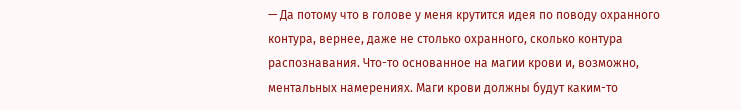— Да потому что в голове у меня крутится идея по поводу охранного контура, вернее, даже не столько охранного, сколько контура распознавания. Что-то основанное на магии крови и, возможно, ментальных намерениях. Маги крови должны будут каким-то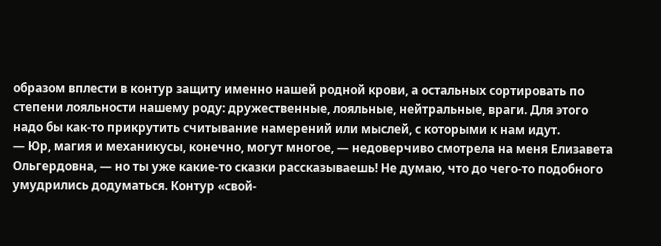образом вплести в контур защиту именно нашей родной крови, а остальных сортировать по степени лояльности нашему роду: дружественные, лояльные, нейтральные, враги. Для этого надо бы как-то прикрутить считывание намерений или мыслей, с которыми к нам идут.
— Юр, магия и механикусы, конечно, могут многое, — недоверчиво смотрела на меня Елизавета Ольгердовна, — но ты уже какие-то сказки рассказываешь! Не думаю, что до чего-то подобного умудрились додуматься. Контур «свой-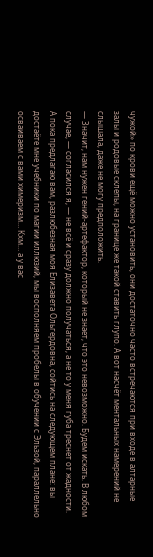чужой» по крови ещё можно установить, они достаточно часто встречаются при входе в алтарные залы и родовые склепы, на границе же такой ставить глупо. А вот насчёт ментальных намерений не слышала, даже не могу предположить.
— Значит, нам нужен гений-артефактор, который не знает, что это невозможно. Будем искать. В любом случае, — согласился я, — не всё и сразу должно получаться, а не то у меня губа треснет от жадности. А пока предлагаю вам, разлюбезная моя Елизавета Ольгердовна, сойтись на следующем плане: вы достаёте мне учебники по магии иллюзий, мы восполняем пробелы в обучении с Эльзой, параллельно осваиваем с вами химеризм… Кхм… а у вас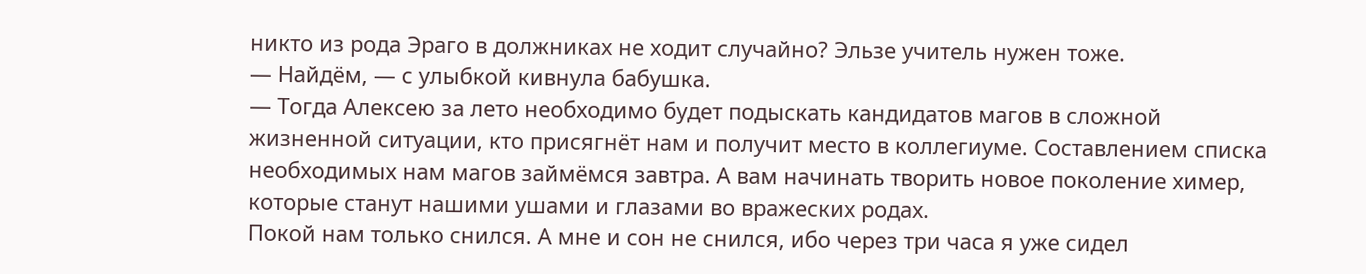никто из рода Эраго в должниках не ходит случайно? Эльзе учитель нужен тоже.
— Найдём, — с улыбкой кивнула бабушка.
— Тогда Алексею за лето необходимо будет подыскать кандидатов магов в сложной жизненной ситуации, кто присягнёт нам и получит место в коллегиуме. Составлением списка необходимых нам магов займёмся завтра. А вам начинать творить новое поколение химер, которые станут нашими ушами и глазами во вражеских родах.
Покой нам только снился. А мне и сон не снился, ибо через три часа я уже сидел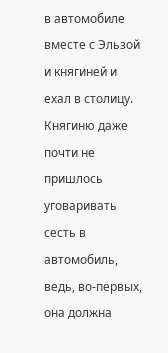в автомобиле вместе с Эльзой и княгиней и ехал в столицу. Княгиню даже почти не пришлось уговаривать сесть в автомобиль, ведь, во-первых, она должна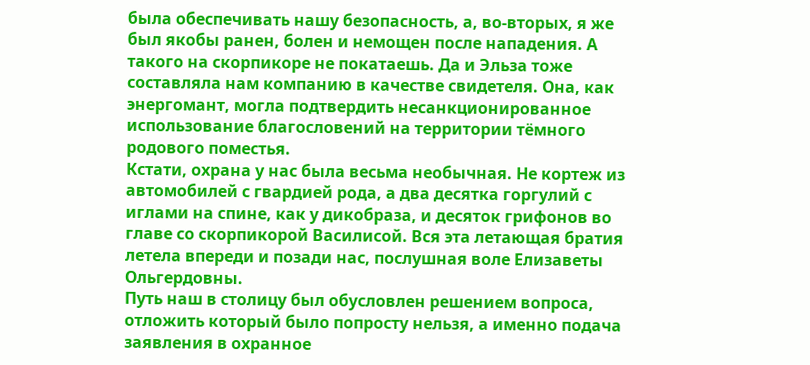была обеспечивать нашу безопасность, а, во-вторых, я же был якобы ранен, болен и немощен после нападения. А такого на скорпикоре не покатаешь. Да и Эльза тоже составляла нам компанию в качестве свидетеля. Она, как энергомант, могла подтвердить несанкционированное использование благословений на территории тёмного родового поместья.
Кстати, охрана у нас была весьма необычная. Не кортеж из автомобилей с гвардией рода, а два десятка горгулий с иглами на спине, как у дикобраза, и десяток грифонов во главе со скорпикорой Василисой. Вся эта летающая братия летела впереди и позади нас, послушная воле Елизаветы Ольгердовны.
Путь наш в столицу был обусловлен решением вопроса, отложить который было попросту нельзя, а именно подача заявления в охранное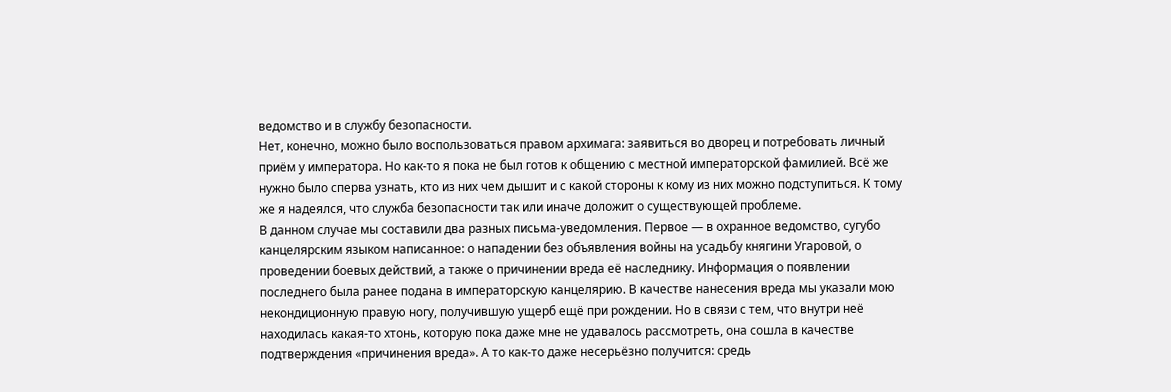ведомство и в службу безопасности.
Нет, конечно, можно было воспользоваться правом архимага: заявиться во дворец и потребовать личный приём у императора. Но как-то я пока не был готов к общению с местной императорской фамилией. Всё же нужно было сперва узнать, кто из них чем дышит и с какой стороны к кому из них можно подступиться. К тому же я надеялся, что служба безопасности так или иначе доложит о существующей проблеме.
В данном случае мы составили два разных письма-уведомления. Первое — в охранное ведомство, сугубо канцелярским языком написанное: о нападении без объявления войны на усадьбу княгини Угаровой, о проведении боевых действий, а также о причинении вреда её наследнику. Информация о появлении последнего была ранее подана в императорскую канцелярию. В качестве нанесения вреда мы указали мою некондиционную правую ногу, получившую ущерб ещё при рождении. Но в связи с тем, что внутри неё находилась какая-то хтонь, которую пока даже мне не удавалось рассмотреть, она сошла в качестве подтверждения «причинения вреда». А то как-то даже несерьёзно получится: средь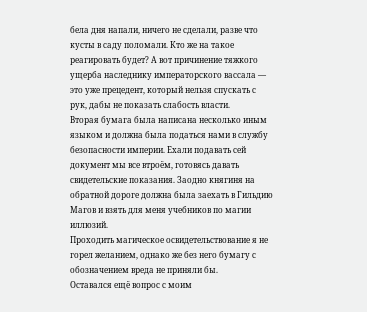бела дня напали, ничего не сделали, разве что кусты в саду поломали. Кто же на такое реагировать будет? А вот причинение тяжкого ущерба наследнику императорского вассала — это уже прецедент, который нельзя спускать с рук, дабы не показать слабость власти.
Вторая бумага была написана несколько иным языком и должна была податься нами в службу безопасности империи. Ехали подавать сей документ мы все втроём, готовясь давать свидетельские показания. Заодно княгиня на обратной дороге должна была заехать в Гильдию Магов и взять для меня учебников по магии иллюзий.
Проходить магическое освидетельствование я не горел желанием, однако же без него бумагу с обозначением вреда не приняли бы.
Оставался ещё вопрос с моим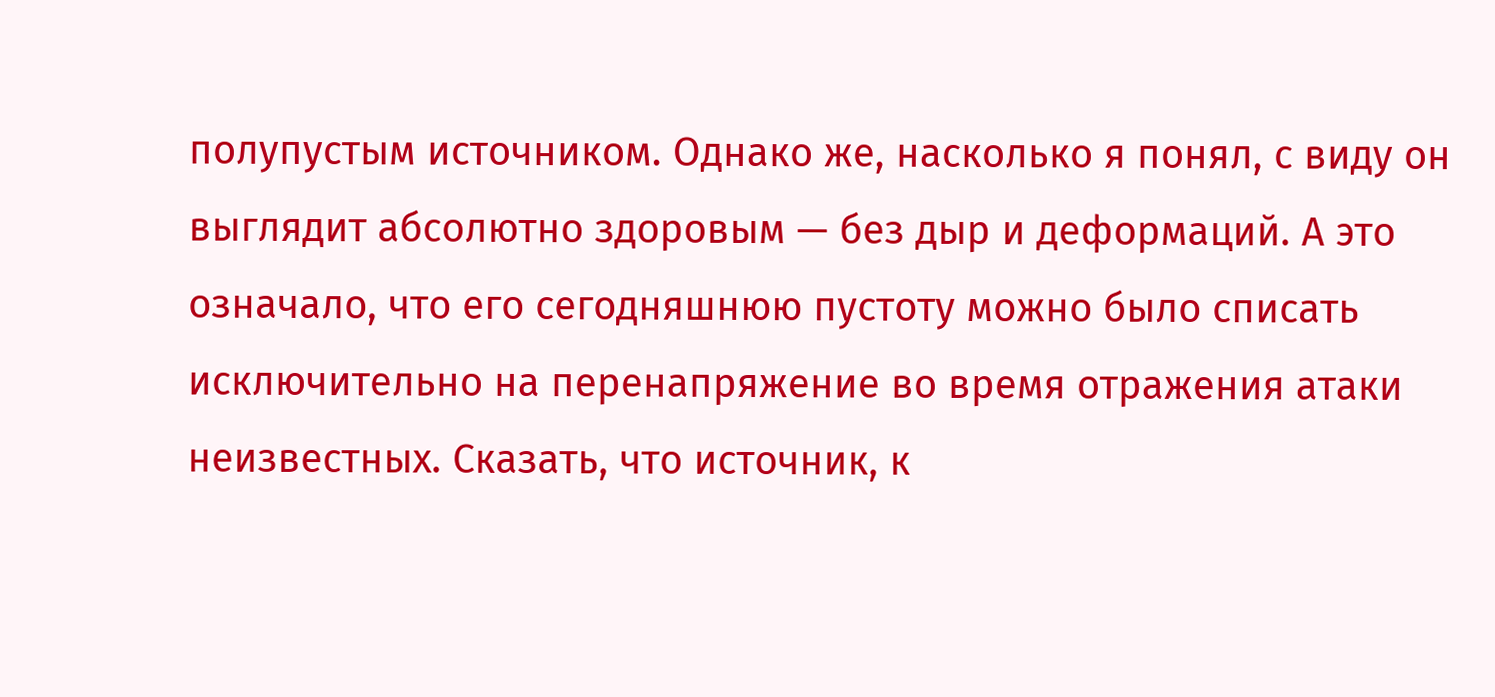полупустым источником. Однако же, насколько я понял, с виду он выглядит абсолютно здоровым — без дыр и деформаций. А это означало, что его сегодняшнюю пустоту можно было списать исключительно на перенапряжение во время отражения атаки неизвестных. Сказать, что источник, к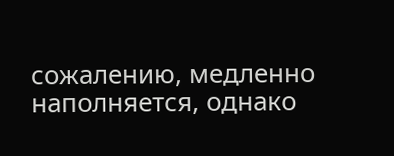сожалению, медленно наполняется, однако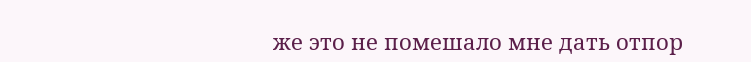же это не помешало мне дать отпор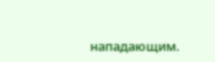нападающим.